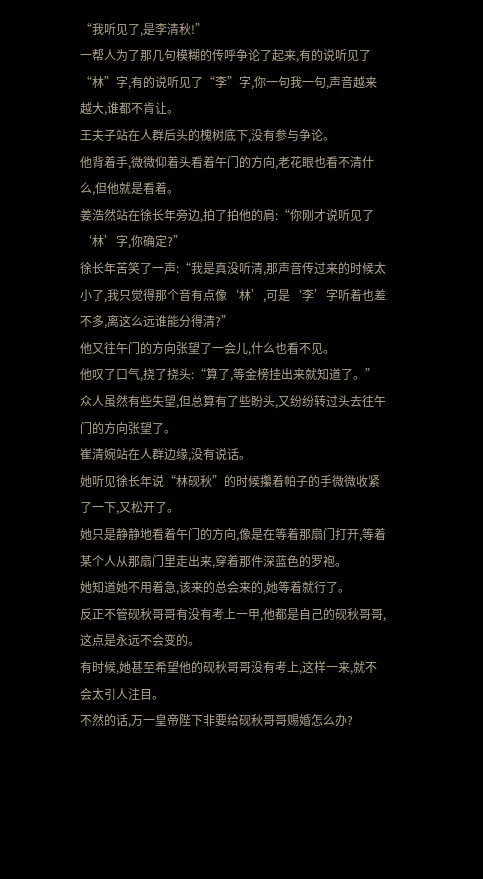“我听见了,是李清秋!”
一帮人为了那几句模糊的传呼争论了起来,有的说听见了“林”字,有的说听见了“李”字,你一句我一句,声音越来越大,谁都不肯让。
王夫子站在人群后头的槐树底下,没有参与争论。
他背着手,微微仰着头看着午门的方向,老花眼也看不清什么,但他就是看着。
姜浩然站在徐长年旁边,拍了拍他的肩:“你刚才说听见了‘林’字,你确定?”
徐长年苦笑了一声:“我是真没听清,那声音传过来的时候太小了,我只觉得那个音有点像‘林’,可是‘李’字听着也差不多,离这么远谁能分得清?”
他又往午门的方向张望了一会儿,什么也看不见。
他叹了口气,挠了挠头:“算了,等金榜挂出来就知道了。”
众人虽然有些失望,但总算有了些盼头,又纷纷转过头去往午门的方向张望了。
崔清婉站在人群边缘,没有说话。
她听见徐长年说“林砚秋”的时候攥着帕子的手微微收紧了一下,又松开了。
她只是静静地看着午门的方向,像是在等着那扇门打开,等着某个人从那扇门里走出来,穿着那件深蓝色的罗袍。
她知道她不用着急,该来的总会来的,她等着就行了。
反正不管砚秋哥哥有没有考上一甲,他都是自己的砚秋哥哥,这点是永远不会变的。
有时候,她甚至希望他的砚秋哥哥没有考上,这样一来,就不会太引人注目。
不然的话,万一皇帝陛下非要给砚秋哥哥赐婚怎么办?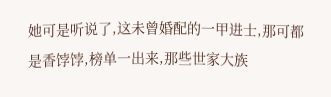她可是听说了,这未曾婚配的一甲进士,那可都是香饽饽,榜单一出来,那些世家大族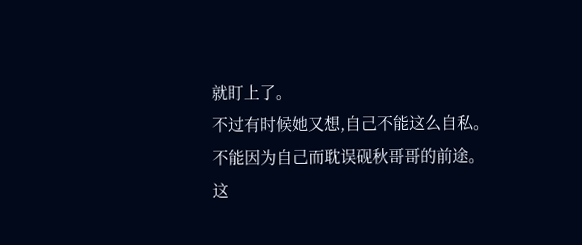就盯上了。
不过有时候她又想,自己不能这么自私。
不能因为自己而耽误砚秋哥哥的前途。
这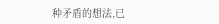种矛盾的想法,已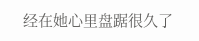经在她心里盘踞很久了